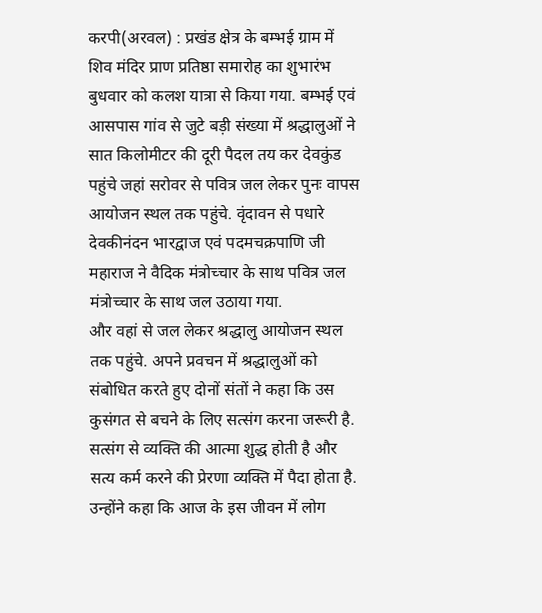करपी(अरवल) : प्रखंड क्षेत्र के बम्भई ग्राम में शिव मंदिर प्राण प्रतिष्ठा समारोह का शुभारंभ बुधवार को कलश यात्रा से किया गया. बम्भई एवं आसपास गांव से जुटे बड़ी संख्या में श्रद्धालुओं ने सात किलोमीटर की दूरी पैदल तय कर देवकुंड पहुंचे जहां सरोवर से पवित्र जल लेकर पुनः वापस आयोजन स्थल तक पहुंचे. वृंदावन से पधारे देवकीनंदन भारद्वाज एवं पदमचक्रपाणि जी महाराज ने वैदिक मंत्रोच्चार के साथ पवित्र जल मंत्रोच्चार के साथ जल उठाया गया.
और वहां से जल लेकर श्रद्धालु आयोजन स्थल तक पहुंचे. अपने प्रवचन में श्रद्धालुओं को संबोधित करते हुए दोनों संतों ने कहा कि उस कुसंगत से बचने के लिए सत्संग करना जरूरी है. सत्संग से व्यक्ति की आत्मा शुद्ध होती है और सत्य कर्म करने की प्रेरणा व्यक्ति में पैदा होता है. उन्होंने कहा कि आज के इस जीवन में लोग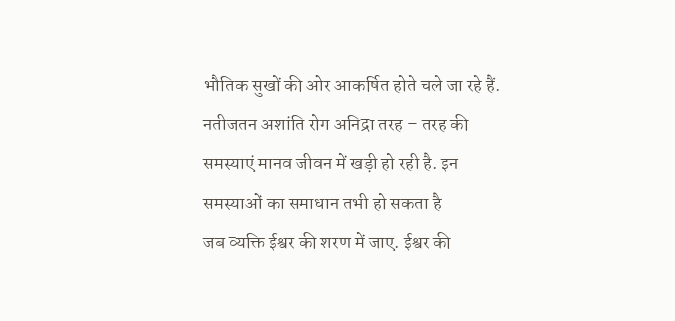भौतिक सुखों की ओर आकर्षित होते चले जा रहे हैं. नतीजतन अशांति रोग अनिद्रा तरह – तरह की समस्याएं मानव जीवन में खड़ी हो रही है. इन समस्याओं का समाधान तभी हो सकता है
जब व्यक्ति ईश्वर की शरण में जाए. ईश्वर की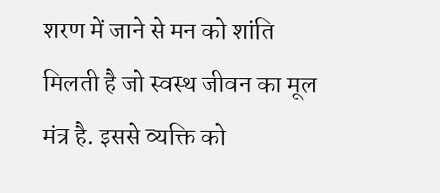शरण में जाने से मन को शांति मिलती है जो स्वस्थ जीवन का मूल मंत्र है. इससे व्यक्ति को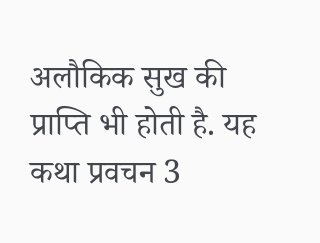अलौकिक सुख की प्राप्ति भी होती है. यह कथा प्रवचन 3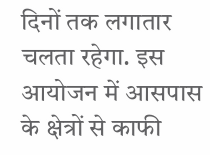दिनों तक लगातार चलता रहेगा. इस आयोजन में आसपास के क्षेत्रों से काफी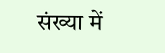संख्या में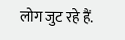लोग जुट रहे हैं.